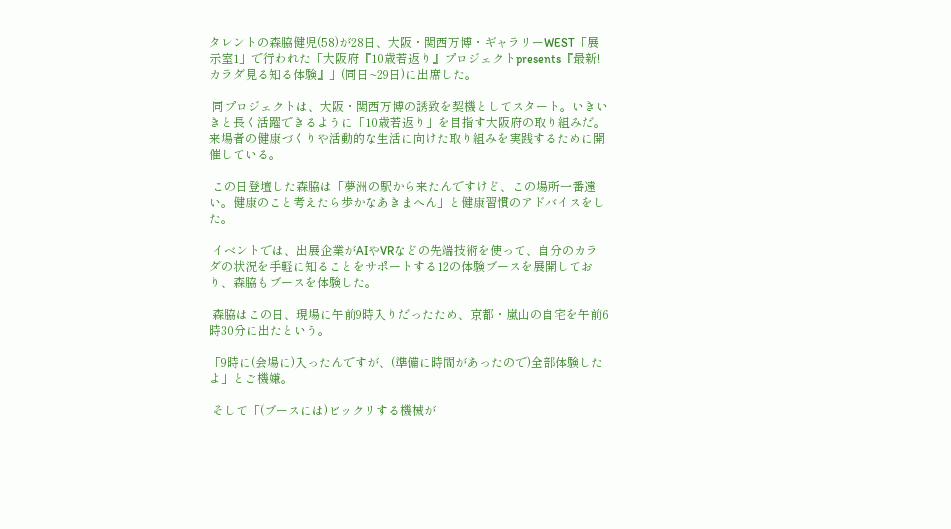タレントの森脇健児(58)が28日、大阪・関西万博・ギャラリーWEST「展示室1」で行われた「大阪府『10歳若返り』プロジェクトpresents『最新!カラダ見る知る体験』」(同日~29日)に出席した。

 同プロジェクトは、大阪・関西万博の誘致を契機としてスタート。いきいきと長く活躍できるように「10歳若返り」を目指す大阪府の取り組みだ。来場者の健康づくりや活動的な生活に向けた取り組みを実践するために開催している。

 この日登壇した森脇は「夢洲の駅から来たんですけど、この場所一番遠い。健康のこと考えたら歩かなあきまへん」と健康習慣のアドバイスをした。

 イベントでは、出展企業がAIやVRなどの先端技術を使って、自分のカラダの状況を手軽に知ることをサポートする12の体験ブースを展開しており、森脇もブースを体験した。

 森脇はこの日、現場に午前9時入りだったため、京都・嵐山の自宅を午前6時30分に出たという。

「9時に(会場に)入ったんですが、(準備に時間があったので)全部体験したよ」とご機嫌。

 そして「(ブースには)ビックリする機械が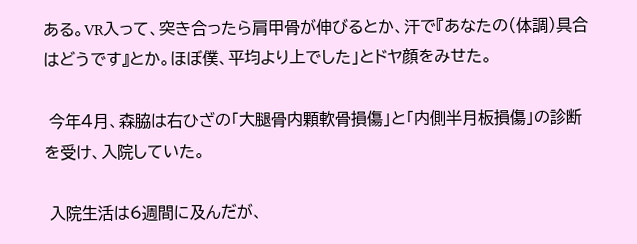ある。VR入って、突き合ったら肩甲骨が伸びるとか、汗で『あなたの(体調)具合はどうです』とか。ほぼ僕、平均より上でした」とドヤ顔をみせた。

 今年4月、森脇は右ひざの「大腿骨内顆軟骨損傷」と「内側半月板損傷」の診断を受け、入院していた。

 入院生活は6週間に及んだが、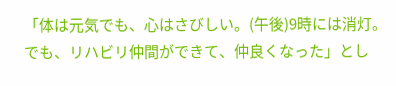「体は元気でも、心はさびしい。(午後)9時には消灯。でも、リハビリ仲間ができて、仲良くなった」とし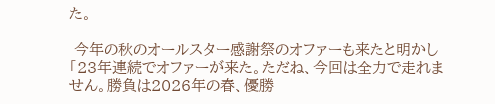た。

 今年の秋のオールスター感謝祭のオファーも来たと明かし「23年連続でオファーが来た。ただね、今回は全力で走れません。勝負は2026年の春、優勝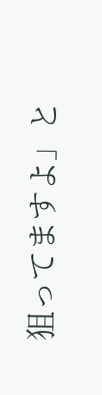狙ってますよ」と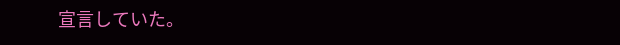宣言していた。